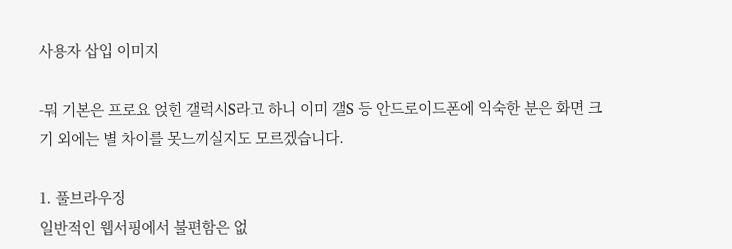사용자 삽입 이미지

-뭐 기본은 프로요 얹힌 갤럭시S라고 하니 이미 갤S 등 안드로이드폰에 익숙한 분은 화면 크기 외에는 별 차이를 못느끼실지도 모르겠습니다.

1. 풀브라우징
일반적인 웹서핑에서 불편함은 없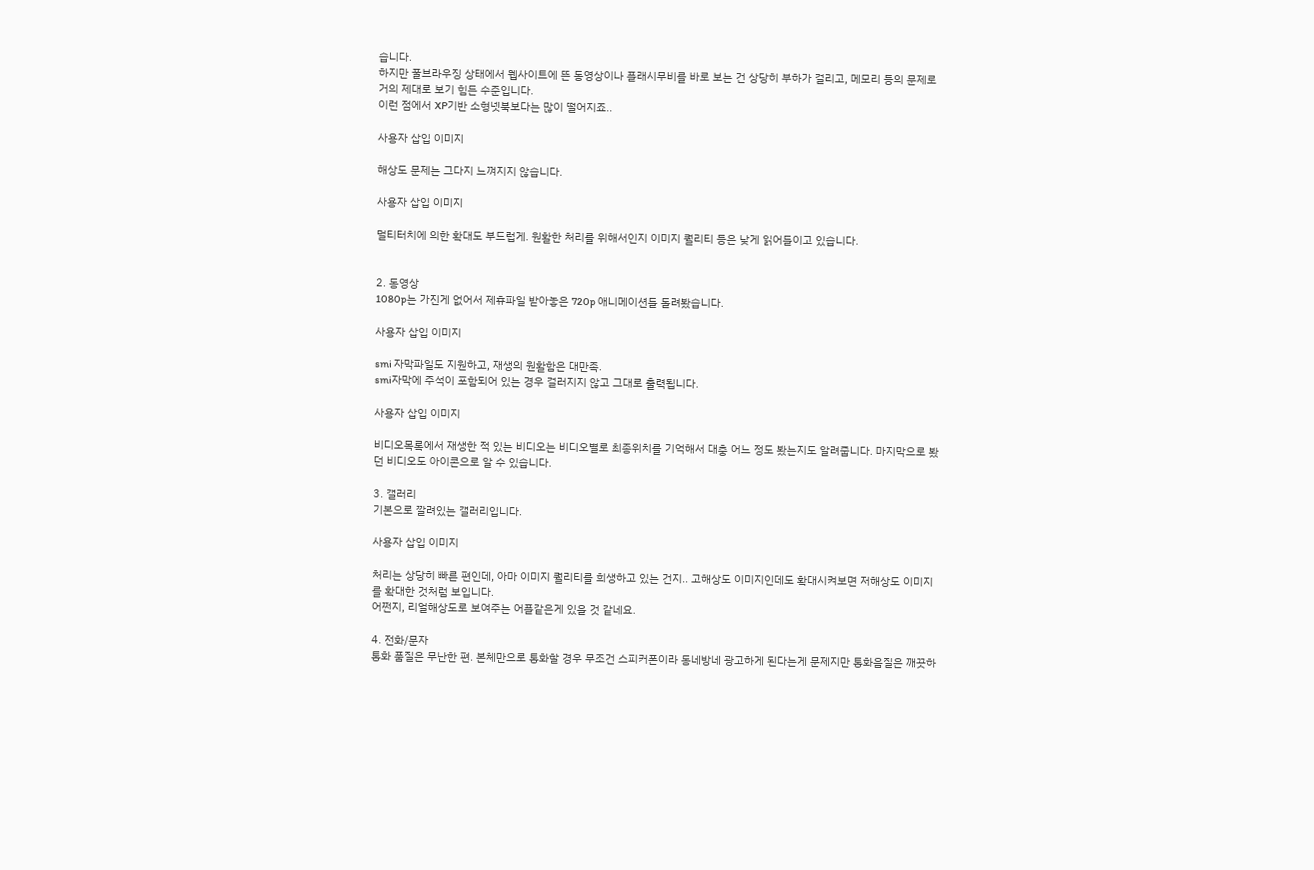습니다.
하지만 풀브라우징 상태에서 웹사이트에 뜬 동영상이나 플래시무비를 바로 보는 건 상당히 부하가 걸리고, 메모리 등의 문제로 거의 제대로 보기 힘든 수준입니다.
이런 점에서 XP기반 소형넷북보다는 많이 떨어지죠..

사용자 삽입 이미지

해상도 문제는 그다지 느껴지지 않습니다.

사용자 삽입 이미지

멀티터치에 의한 확대도 부드럽게. 원활한 처리를 위해서인지 이미지 퀄리티 등은 낮게 읽어들이고 있습니다.


2. 동영상
1080p는 가진게 없어서 제휴파일 받아놓은 720p 애니메이션들 돌려봤습니다.

사용자 삽입 이미지

smi 자막파일도 지원하고, 재생의 원활함은 대만족.
smi자막에 주석이 포함되어 있는 경우 걸러지지 않고 그대로 출력됩니다.

사용자 삽입 이미지

비디오목록에서 재생한 적 있는 비디오는 비디오별로 최종위치를 기억해서 대충 어느 정도 봤는지도 알려줍니다. 마지막으로 봤던 비디오도 아이콘으로 알 수 있습니다.

3. 갤러리
기본으로 깔려있는 갤러리입니다.

사용자 삽입 이미지

처리는 상당히 빠른 편인데, 아마 이미지 퀄리티를 희생하고 있는 건지.. 고해상도 이미지인데도 확대시켜보면 저해상도 이미지를 확대한 것처럼 보입니다.
어쩐지, 리얼해상도로 보여주는 어플같은게 있을 것 같네요.

4. 전화/문자
통화 품질은 무난한 편. 본체만으로 통화할 경우 무조건 스피커폰이라 동네방네 광고하게 된다는게 문제지만 통화음질은 깨끗하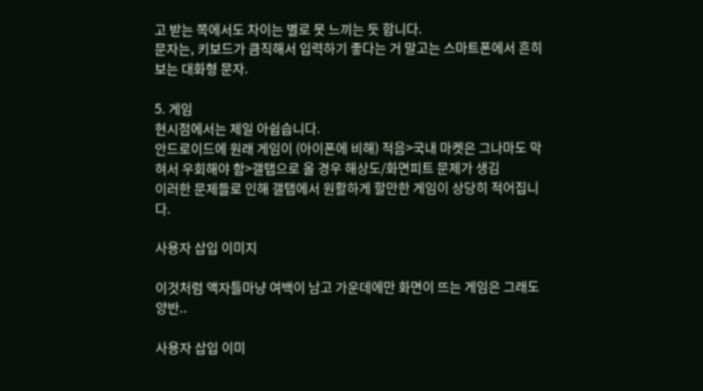고 받는 쪽에서도 차이는 별로 못 느끼는 듯 합니다.
문자는, 키보드가 큼직해서 입력하기 좋다는 거 말고는 스마트폰에서 흔히 보는 대화형 문자.

5. 게임
현시점에서는 제일 아쉽습니다.
안드로이드에 원래 게임이 (아이폰에 비해) 적음>국내 마켓은 그나마도 막혀서 우회해야 함>갤탭으로 올 경우 해상도/화면피트 문제가 생김
이러한 문제들로 인해 갤탭에서 원활하게 할만한 게임이 상당히 적어집니다.

사용자 삽입 이미지

이것처럼 액자틀마냥 여백이 남고 가운데에만 화면이 뜨는 게임은 그래도 양반..

사용자 삽입 이미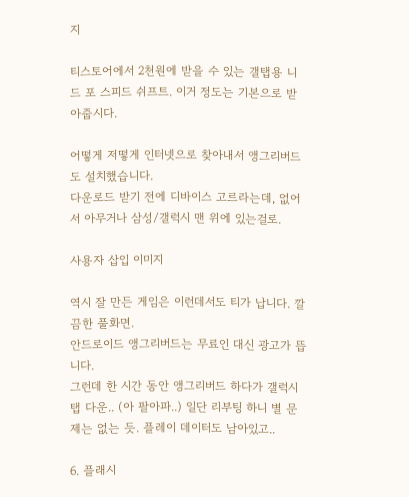지

티스토어에서 2천원에 받을 수 있는 갤탭용 니드 포 스피드 쉬프트. 이거 정도는 기본으로 받아줍시다.

어떻게 저떻게 인터넷으로 찾아내서 앵그리버드도 설치했습니다.
다운로드 받기 전에 디바이스 고르라는데, 없어서 아무거나 삼성/갤럭시 맨 위에 있는걸로.

사용자 삽입 이미지

역시 잘 만든 게임은 이런데서도 티가 납니다. 깔끔한 풀화면.
안드로이드 앵그리버드는 무료인 대신 광고가 뜹니다.
그런데 한 시간 동안 앵그리버드 하다가 갤럭시탭 다운.. (아 팔아파..) 일단 리부팅 하니 별 문제는 없는 듯. 플레이 데이터도 남아있고..

6. 플래시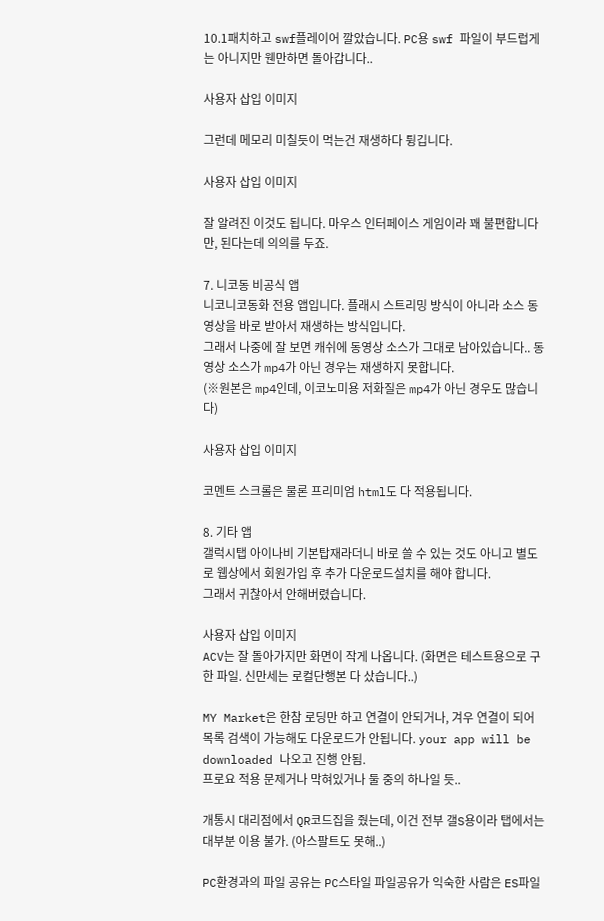10.1패치하고 swf플레이어 깔았습니다. PC용 swf 파일이 부드럽게는 아니지만 웬만하면 돌아갑니다..

사용자 삽입 이미지

그런데 메모리 미칠듯이 먹는건 재생하다 튕깁니다.

사용자 삽입 이미지

잘 알려진 이것도 됩니다. 마우스 인터페이스 게임이라 꽤 불편합니다만, 된다는데 의의를 두죠.

7. 니코동 비공식 앱
니코니코동화 전용 앱입니다. 플래시 스트리밍 방식이 아니라 소스 동영상을 바로 받아서 재생하는 방식입니다.
그래서 나중에 잘 보면 캐쉬에 동영상 소스가 그대로 남아있습니다.. 동영상 소스가 mp4가 아닌 경우는 재생하지 못합니다.
(※원본은 mp4인데, 이코노미용 저화질은 mp4가 아닌 경우도 많습니다)

사용자 삽입 이미지

코멘트 스크롤은 물론 프리미엄 html도 다 적용됩니다.

8. 기타 앱
갤럭시탭 아이나비 기본탑재라더니 바로 쓸 수 있는 것도 아니고 별도로 웹상에서 회원가입 후 추가 다운로드설치를 해야 합니다.
그래서 귀찮아서 안해버렸습니다.

사용자 삽입 이미지
ACV는 잘 돌아가지만 화면이 작게 나옵니다. (화면은 테스트용으로 구한 파일. 신만세는 로컬단행본 다 샀습니다..)

MY Market은 한참 로딩만 하고 연결이 안되거나, 겨우 연결이 되어 목록 검색이 가능해도 다운로드가 안됩니다. your app will be downloaded 나오고 진행 안됨.
프로요 적용 문제거나 막혀있거나 둘 중의 하나일 듯..

개통시 대리점에서 QR코드집을 줬는데, 이건 전부 갤S용이라 탭에서는 대부분 이용 불가. (아스팔트도 못해..)

PC환경과의 파일 공유는 PC스타일 파일공유가 익숙한 사람은 ES파일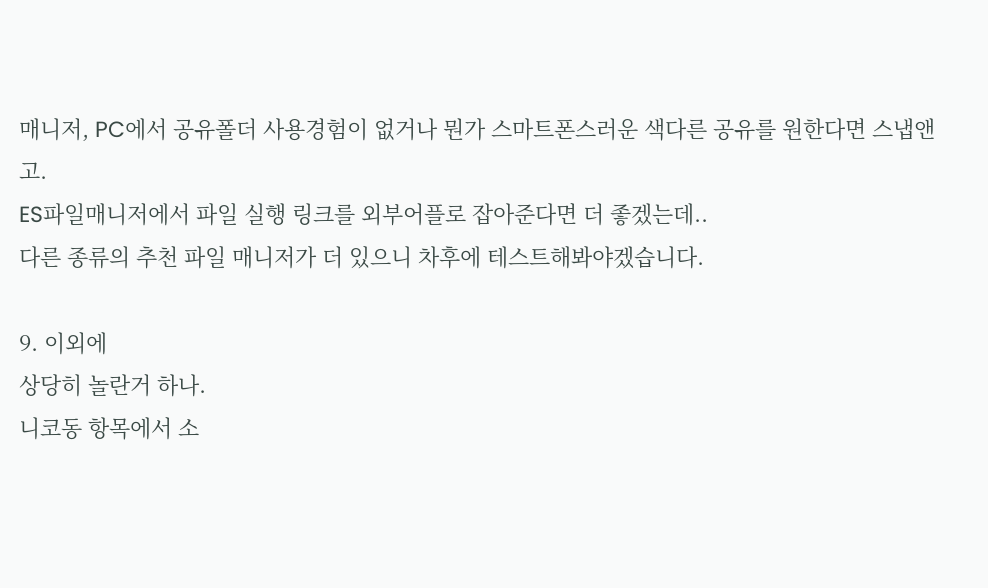매니저, PC에서 공유폴더 사용경험이 없거나 뭔가 스마트폰스러운 색다른 공유를 원한다면 스냅앤고.
ES파일매니저에서 파일 실행 링크를 외부어플로 잡아준다면 더 좋겠는데..
다른 종류의 추천 파일 매니저가 더 있으니 차후에 테스트해봐야겠습니다.

9. 이외에
상당히 놀란거 하나.
니코동 항목에서 소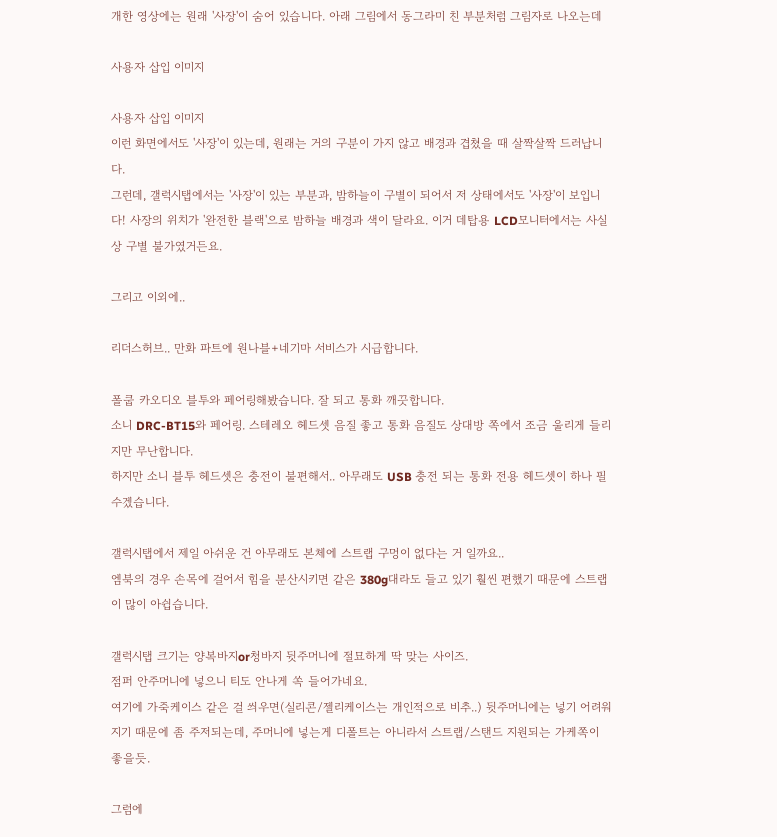개한 영상에는 원래 '사장'이 숨어 있습니다. 아래 그림에서 동그라미 친 부분처럼 그림자로 나오는데

사용자 삽입 이미지

사용자 삽입 이미지
이런 화면에서도 '사장'이 있는데, 원래는 거의 구분이 가지 않고 배경과 겹쳤을 때 살짝살짝 드러납니다.
그런데, 갤럭시탭에서는 '사장'이 있는 부분과, 밤하늘이 구별이 되어서 저 상태에서도 '사장'이 보입니다! 사장의 위치가 '완전한 블랙'으로 밤하늘 배경과 색이 달라요. 이거 데탑용 LCD모니터에서는 사실상 구별 불가였거든요.

그리고 이외에..

리더스허브.. 만화 파트에 원나블+네기마 서비스가 시급합니다.

폴쿱 카오디오 블투와 페어링해봤습니다. 잘 되고 통화 깨끗합니다.
소니 DRC-BT15와 페어링. 스테레오 헤드셋 음질 좋고 통화 음질도 상대방 쪽에서 조금 울리게 들리지만 무난합니다.
하지만 소니 블투 헤드셋은 충전이 불편해서.. 아무래도 USB 충전 되는 통화 전용 헤드셋이 하나 필수겠습니다.

갤럭시탭에서 제일 아쉬운 건 아무래도 본체에 스트랩 구멍이 없다는 거 일까요..
엠북의 경우 손목에 걸어서 힘을 분산시키면 같은 380g대라도 들고 있기 훨씬 편했기 때문에 스트랩이 많이 아쉽습니다.

갤럭시탭 크기는 양복바지or청바지 뒷주머니에 절묘하게 딱 맞는 사이즈.
점퍼 안주머니에 넣으니 티도 안나게 쏙 들어가네요.
여기에 가죽케이스 같은 걸 씌우면(실리콘/젤리케이스는 개인적으로 비추..) 뒷주머니에는 넣기 어려워지기 때문에 좀 주저되는데, 주머니에 넣는게 디폴트는 아니라서 스트랩/스탠드 지원되는 가케쪽이 좋을듯.

그럼에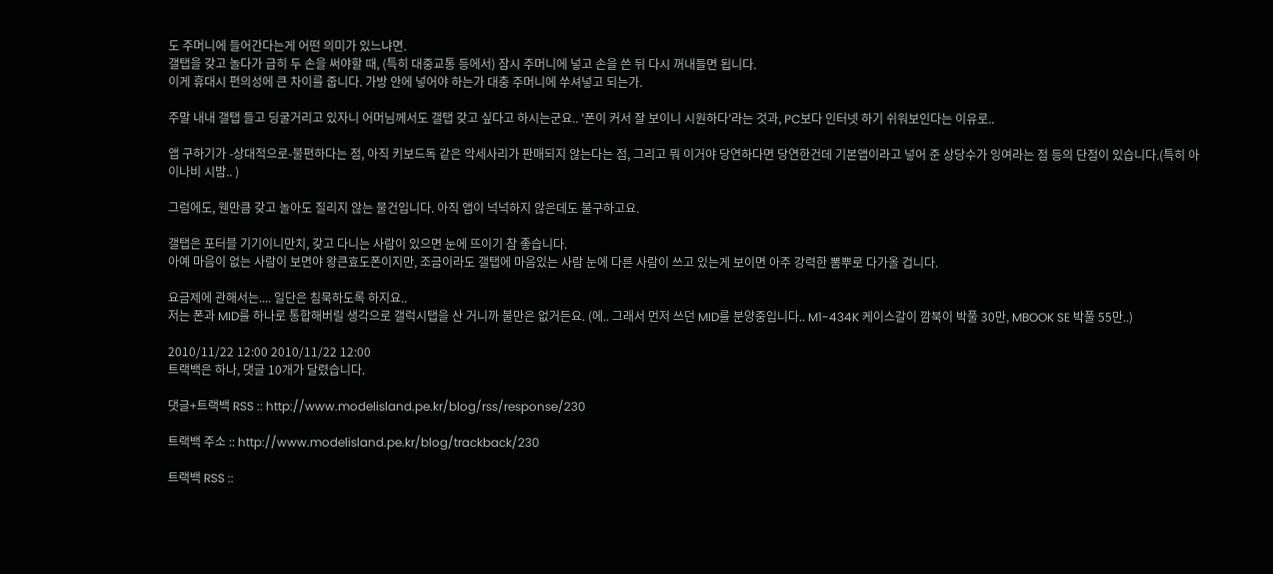도 주머니에 들어간다는게 어떤 의미가 있느냐면.
갤탭을 갖고 놀다가 급히 두 손을 써야할 때, (특히 대중교통 등에서) 잠시 주머니에 넣고 손을 쓴 뒤 다시 꺼내들면 됩니다.
이게 휴대시 편의성에 큰 차이를 줍니다. 가방 안에 넣어야 하는가 대충 주머니에 쑤셔넣고 되는가.

주말 내내 갤탭 들고 딩굴거리고 있자니 어머님께서도 갤탭 갖고 싶다고 하시는군요.. '폰이 커서 잘 보이니 시원하다'라는 것과, PC보다 인터넷 하기 쉬워보인다는 이유로..

앱 구하기가 -상대적으로-불편하다는 점, 아직 키보드독 같은 악세사리가 판매되지 않는다는 점, 그리고 뭐 이거야 당연하다면 당연한건데 기본앱이라고 넣어 준 상당수가 잉여라는 점 등의 단점이 있습니다.(특히 아이나비 시밤.. )

그럼에도, 웬만큼 갖고 놀아도 질리지 않는 물건입니다. 아직 앱이 넉넉하지 않은데도 불구하고요.

갤탭은 포터블 기기이니만치, 갖고 다니는 사람이 있으면 눈에 뜨이기 참 좋습니다.
아예 마음이 없는 사람이 보면야 왕큰효도폰이지만, 조금이라도 갤탭에 마음있는 사람 눈에 다른 사람이 쓰고 있는게 보이면 아주 강력한 뽐뿌로 다가올 겁니다.

요금제에 관해서는.... 일단은 침묵하도록 하지요..
저는 폰과 MID를 하나로 통합해버릴 생각으로 갤럭시탭을 산 거니까 불만은 없거든요. (에.. 그래서 먼저 쓰던 MID를 분양중입니다.. M1-434K 케이스갈이 깜북이 박풀 30만, MBOOK SE 박풀 55만..)

2010/11/22 12:00 2010/11/22 12:00
트랙백은 하나, 댓글 10개가 달렸습니다.

댓글+트랙백 RSS :: http://www.modelisland.pe.kr/blog/rss/response/230

트랙백 주소 :: http://www.modelisland.pe.kr/blog/trackback/230

트랙백 RSS ::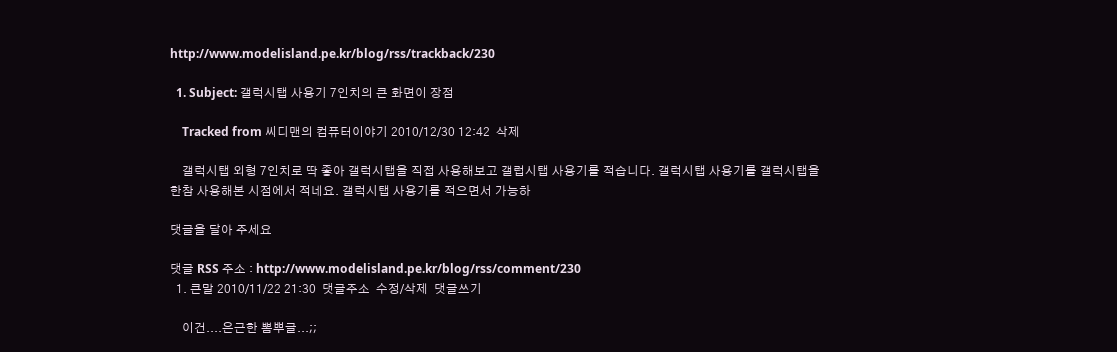http://www.modelisland.pe.kr/blog/rss/trackback/230

  1. Subject: 갤럭시탭 사용기 7인치의 큰 화면이 장점

    Tracked from 씨디맨의 컴퓨터이야기 2010/12/30 12:42  삭제

    갤럭시탭 외형 7인치로 딱 좋아 갤럭시탭을 직접 사용해보고 갤럽시탭 사용기를 적습니다. 갤럭시탭 사용기를 갤럭시탭을 한참 사용해본 시점에서 적네요. 갤럭시탭 사용기를 적으면서 가능하

댓글을 달아 주세요

댓글 RSS 주소 : http://www.modelisland.pe.kr/blog/rss/comment/230
  1. 큰말 2010/11/22 21:30  댓글주소  수정/삭제  댓글쓰기

    이건....은근한 뽐뿌글...;;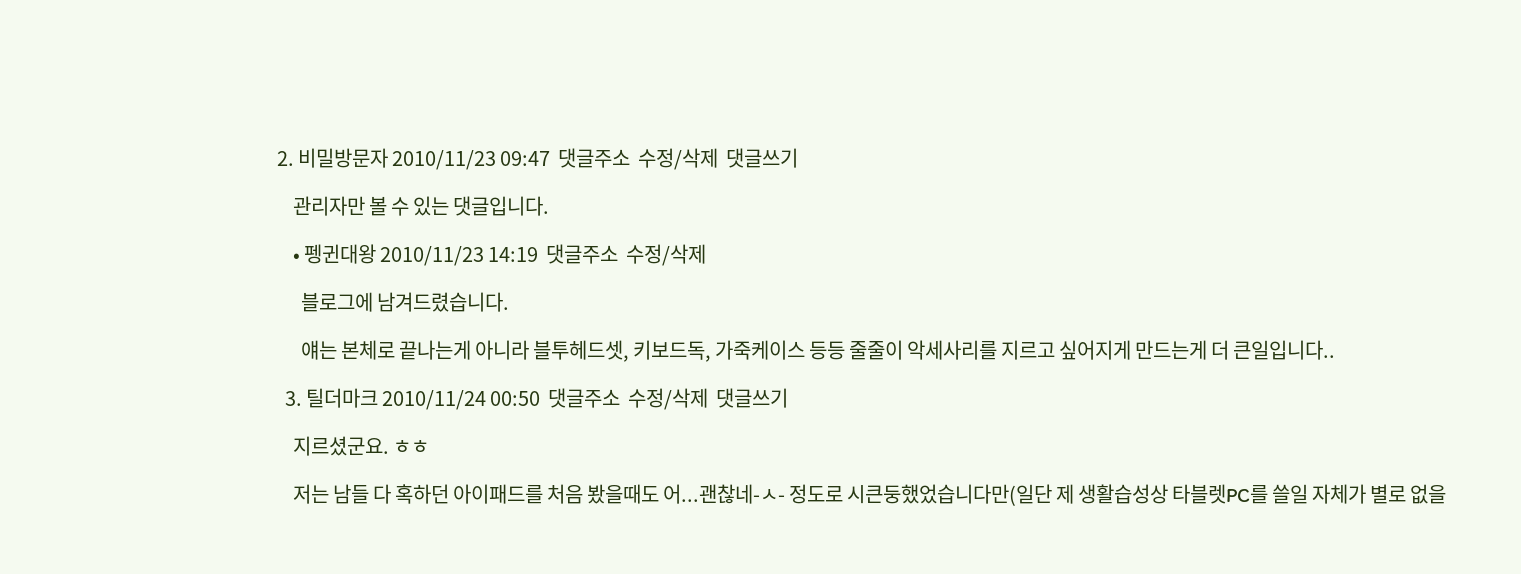2. 비밀방문자 2010/11/23 09:47  댓글주소  수정/삭제  댓글쓰기

    관리자만 볼 수 있는 댓글입니다.

    • 펭귄대왕 2010/11/23 14:19  댓글주소  수정/삭제

      블로그에 남겨드렸습니다.

      얘는 본체로 끝나는게 아니라 블투헤드셋, 키보드독, 가죽케이스 등등 줄줄이 악세사리를 지르고 싶어지게 만드는게 더 큰일입니다..

  3. 틸더마크 2010/11/24 00:50  댓글주소  수정/삭제  댓글쓰기

    지르셨군요. ㅎㅎ

    저는 남들 다 혹하던 아이패드를 처음 봤을때도 어...괜찮네-ㅅ- 정도로 시큰둥했었습니다만(일단 제 생활습성상 타블렛PC를 쓸일 자체가 별로 없을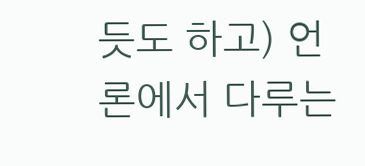듯도 하고) 언론에서 다루는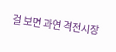걸 보면 과연 격전시장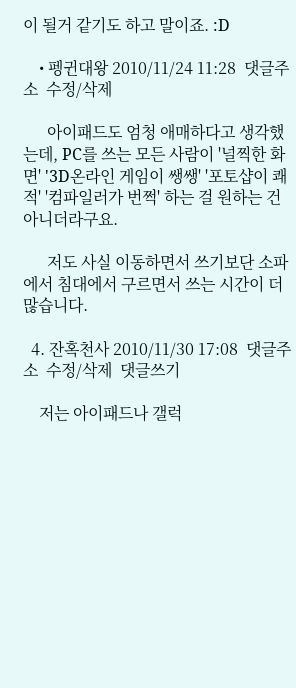이 될거 같기도 하고 말이죠. :D

    • 펭귄대왕 2010/11/24 11:28  댓글주소  수정/삭제

      아이패드도 엄청 애매하다고 생각했는데, PC를 쓰는 모든 사람이 '널찍한 화면' '3D온라인 게임이 쌩쌩' '포토샵이 쾌적' '컴파일러가 번쩍' 하는 걸 원하는 건 아니더라구요.

      저도 사실 이동하면서 쓰기보단 소파에서 침대에서 구르면서 쓰는 시간이 더 많습니다.

  4. 잔혹천사 2010/11/30 17:08  댓글주소  수정/삭제  댓글쓰기

    저는 아이패드나 갤럭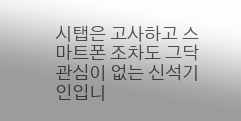시탭은 고사하고 스마트폰 조차도 그닥 관심이 없는 신석기인입니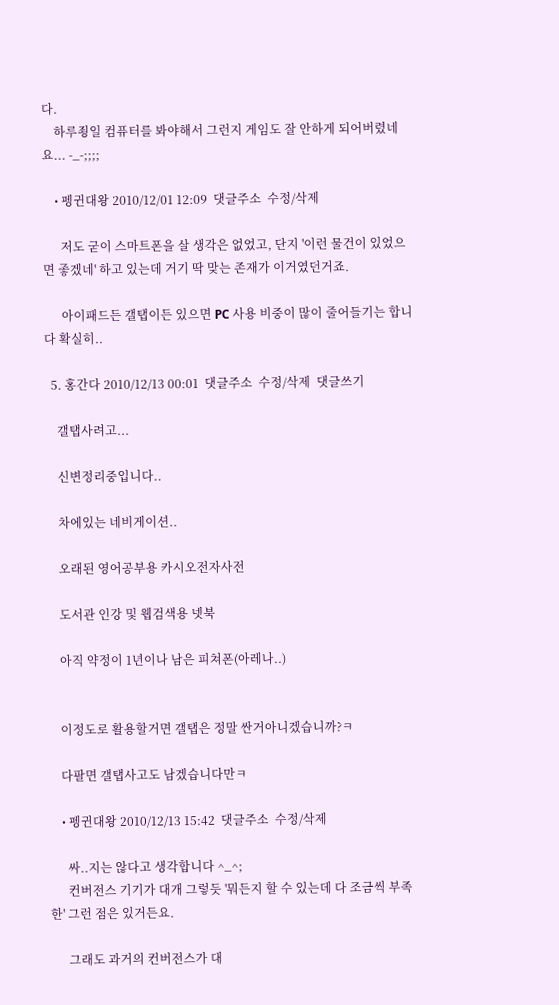다.
    하루죙일 컴퓨터를 봐야해서 그런지 게임도 잘 안하게 되어버렸네요... -_-;;;;

    • 펭귄대왕 2010/12/01 12:09  댓글주소  수정/삭제

      저도 굳이 스마트폰을 살 생각은 없었고, 단지 '이런 물건이 있었으면 좋겠네' 하고 있는데 거기 딱 맞는 존재가 이거였던거죠.

      아이패드든 갤탭이든 있으면 PC 사용 비중이 많이 줄어들기는 합니다 확실히..

  5. 홍간다 2010/12/13 00:01  댓글주소  수정/삭제  댓글쓰기

    갤탭사려고...

    신변정리중입니다..

    차에있는 네비게이션..

    오래된 영어공부용 카시오전자사전

    도서관 인강 및 웹검색용 넷북

    아직 약정이 1년이나 남은 피쳐폰(아레나..)


    이정도로 활용할거면 갤탭은 정말 싼거아니겠습니까?ㅋ

    다팔면 갤탭사고도 남겠습니다만ㅋ

    • 펭귄대왕 2010/12/13 15:42  댓글주소  수정/삭제

      싸..지는 않다고 생각합니다 ^_^;
      컨버전스 기기가 대개 그렇듯 '뭐든지 할 수 있는데 다 조금씩 부족한' 그런 점은 있거든요.

      그래도 과거의 컨버전스가 대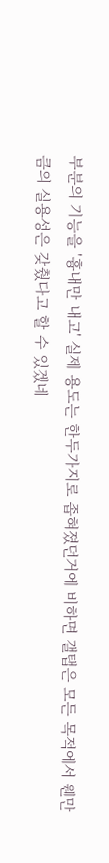부분의 기능을 '흉내만 내고' 실제 용도는 한두가지로 좁혀졌던거에 비하면 갤탭은 모든 목적에서 웬만큼의 실용성은 갖췄다고 할 수 있겠네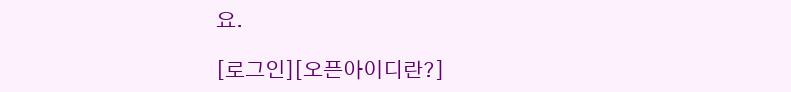요.

[로그인][오픈아이디란?]